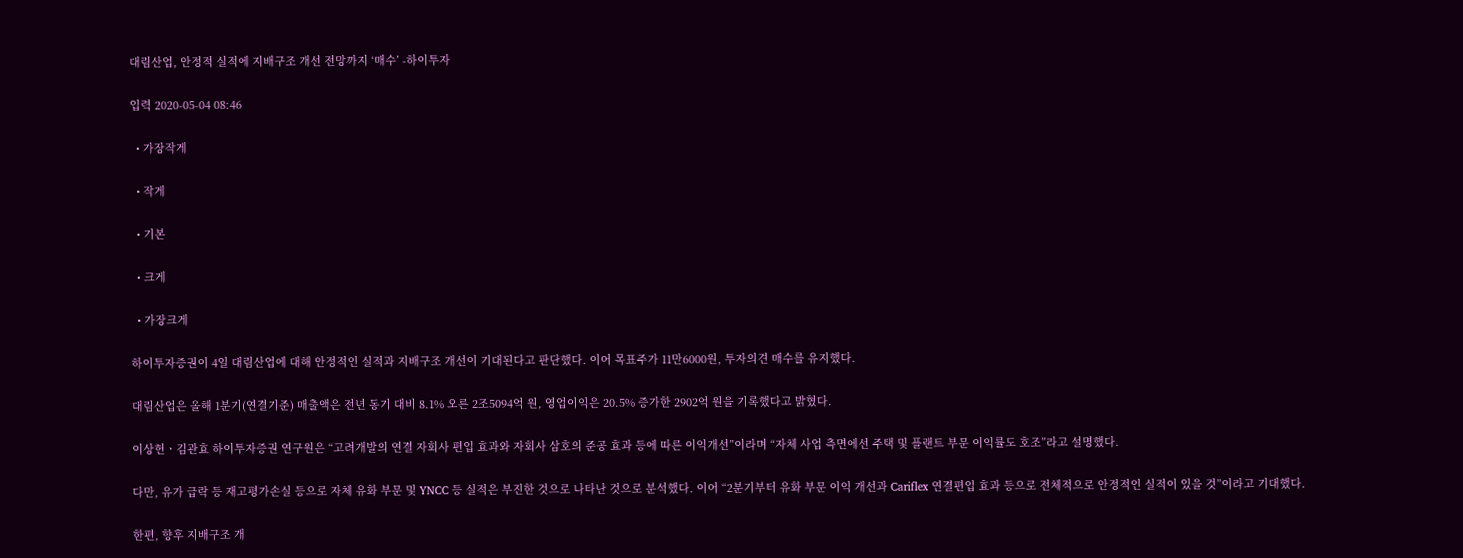대림산업, 안정적 실적에 지배구조 개선 전망까지 ‘매수’ -하이투자

입력 2020-05-04 08:46

  • 가장작게

  • 작게

  • 기본

  • 크게

  • 가장크게

하이투자증권이 4일 대림산업에 대해 안정적인 실적과 지배구조 개선이 기대된다고 판단했다. 이어 목표주가 11만6000원, 투자의견 매수를 유지했다.

대림산업은 올해 1분기(연결기준) 매출액은 전년 동기 대비 8.1% 오른 2조5094억 원, 영업이익은 20.5% 증가한 2902억 원을 기록했다고 밝혔다.

이상헌ㆍ김관효 하이투자증권 연구원은 “고려개발의 연결 자회사 편입 효과와 자회사 삼호의 준공 효과 등에 따른 이익개선”이라며 “자체 사업 측면에선 주택 및 플랜트 부문 이익률도 호조”라고 설명했다.

다만, 유가 급락 등 재고평가손실 등으로 자체 유화 부문 및 YNCC 등 실적은 부진한 것으로 나타난 것으로 분석했다. 이어 “2분기부터 유화 부문 이익 개선과 Cariflex 연결편입 효과 등으로 전체적으로 안정적인 실적이 있을 것”이라고 기대했다.

한편, 향후 지배구조 개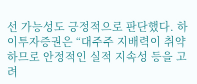선 가능성도 긍정적으로 판단했다. 하이투자증권은 “대주주 지배력이 취약하므로 안정적인 실적 지속성 등을 고려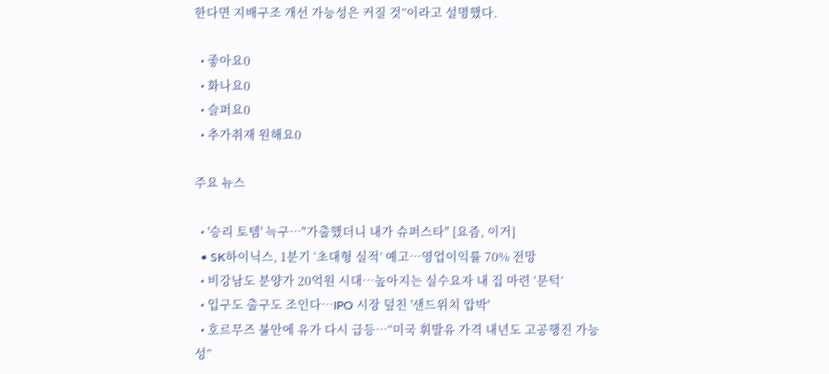한다면 지배구조 개선 가능성은 커질 것”이라고 설명했다.

  • 좋아요0
  • 화나요0
  • 슬퍼요0
  • 추가취재 원해요0

주요 뉴스

  • '승리 토템' 늑구…"가출했더니 내가 슈퍼스타" [요즘, 이거]
  • SK하이닉스, 1분기 ‘초대형 실적’ 예고…영업이익률 70% 전망
  • 비강남도 분양가 20억원 시대…높아지는 실수요자 내 집 마련 ‘문턱’
  • 입구도 출구도 조인다…IPO 시장 덮친 '샌드위치 압박'
  • 호르무즈 불안에 유가 다시 급등…“미국 휘발유 가격 내년도 고공행진 가능성”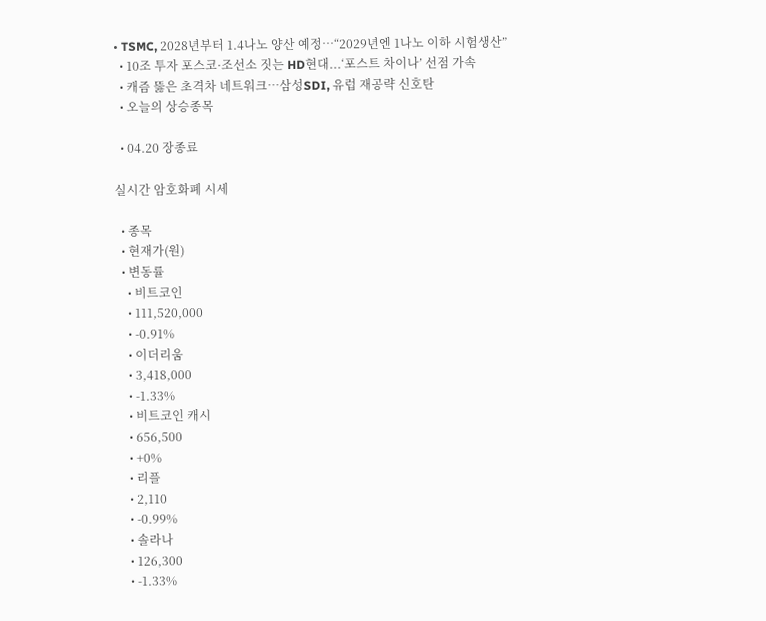• TSMC, 2028년부터 1.4나노 양산 예정…“2029년엔 1나노 이하 시험생산”
  • 10조 투자 포스코·조선소 짓는 HD현대...‘포스트 차이나’ 선점 가속
  • 캐즘 뚫은 초격차 네트워크…삼성SDI, 유럽 재공략 신호탄
  • 오늘의 상승종목

  • 04.20 장종료

실시간 암호화폐 시세

  • 종목
  • 현재가(원)
  • 변동률
    • 비트코인
    • 111,520,000
    • -0.91%
    • 이더리움
    • 3,418,000
    • -1.33%
    • 비트코인 캐시
    • 656,500
    • +0%
    • 리플
    • 2,110
    • -0.99%
    • 솔라나
    • 126,300
    • -1.33%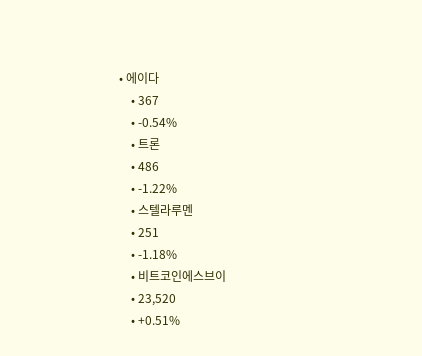• 에이다
    • 367
    • -0.54%
    • 트론
    • 486
    • -1.22%
    • 스텔라루멘
    • 251
    • -1.18%
    • 비트코인에스브이
    • 23,520
    • +0.51%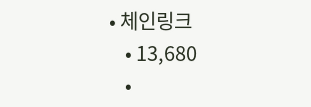• 체인링크
    • 13,680
    •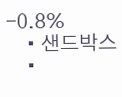-0.8%
    • 샌드박스
    •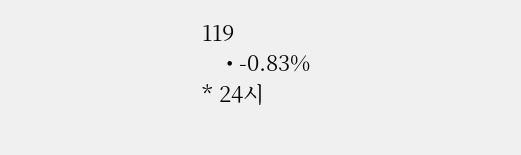119
    • -0.83%
* 24시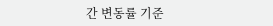간 변동률 기준